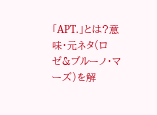「APT.」とは?意味・元ネタ(ロゼ&ブルーノ・マーズ)を解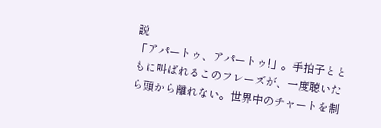説
「アパートゥ、アパートゥ!」。手拍子とともに叫ばれるこのフレーズが、一度聴いたら頭から離れない。世界中のチャートを制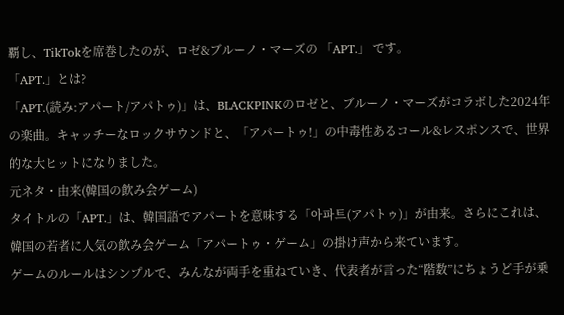覇し、TikTokを席巻したのが、ロゼ&ブルーノ・マーズの 「APT.」 です。
「APT.」とは?
「APT.(読み:アパート/アパトゥ)」は、BLACKPINKのロゼと、ブルーノ・マーズがコラボした2024年の楽曲。キャッチーなロックサウンドと、「アパートゥ!」の中毒性あるコール&レスポンスで、世界的な大ヒットになりました。
元ネタ・由来(韓国の飲み会ゲーム)
タイトルの「APT.」は、韓国語でアパートを意味する「아파트(アパトゥ)」が由来。さらにこれは、韓国の若者に人気の飲み会ゲーム「アパートゥ・ゲーム」の掛け声から来ています。
ゲームのルールはシンプルで、みんなが両手を重ねていき、代表者が言った“階数”にちょうど手が乗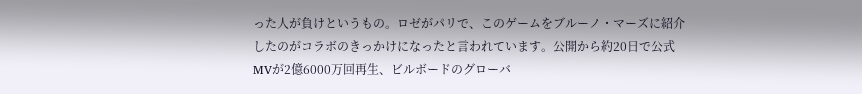った人が負けというもの。ロゼがパリで、このゲームをブルーノ・マーズに紹介したのがコラボのきっかけになったと言われています。公開から約20日で公式MVが2億6000万回再生、ビルボードのグローバ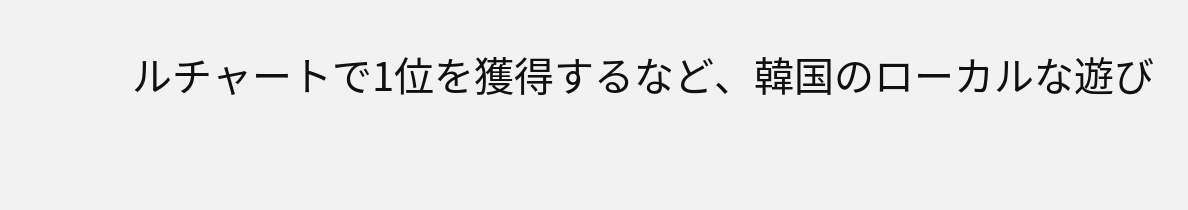ルチャートで1位を獲得するなど、韓国のローカルな遊び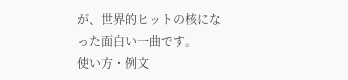が、世界的ヒットの核になった面白い一曲です。
使い方・例文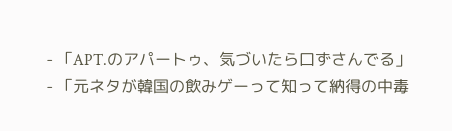- 「APT.のアパートゥ、気づいたら口ずさんでる」
- 「元ネタが韓国の飲みゲーって知って納得の中毒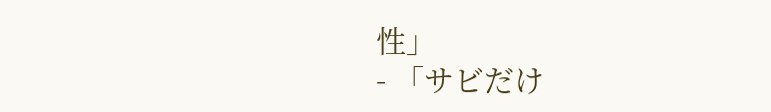性」
- 「サビだけ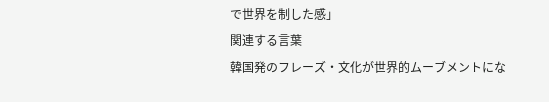で世界を制した感」
関連する言葉
韓国発のフレーズ・文化が世界的ムーブメントにな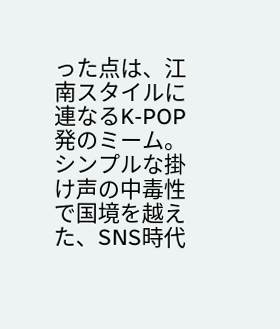った点は、江南スタイルに連なるK-POP発のミーム。シンプルな掛け声の中毒性で国境を越えた、SNS時代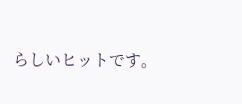らしいヒットです。